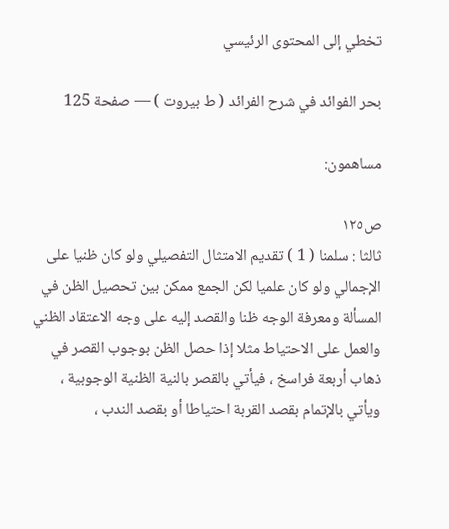تخطي إلى المحتوى الرئيسي

بحر الفوائد في شرح الفرائد ( ط بيروت ) — صفحة 125

مساهمون:

ص١٢٥
ثالثا : سلمنا ( 1 ) تقديم الامتثال التفصيلي ولو كان ظنيا على الإجمالي ولو كان علميا لكن الجمع ممكن بين تحصيل الظن في المسألة ومعرفة الوجه ظنا والقصد إليه على وجه الاعتقاد الظني والعمل على الاحتياط مثلا إذا حصل الظن بوجوب القصر في ذهاب أربعة فراسخ ، فيأتي بالقصر بالنية الظنية الوجوبية ، ويأتي بالإتمام بقصد القربة احتياطا أو بقصد الندب ،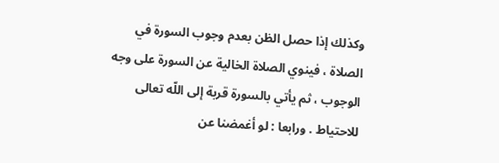وكذلك إذا حصل الظن بعدم وجوب السورة في الصلاة ، فينوي الصلاة الخالية عن السورة على وجه الوجوب ، ثم يأتي بالسورة قربة إلى اللّه تعالى للاحتياط . ورابعا : لو أغمضنا عن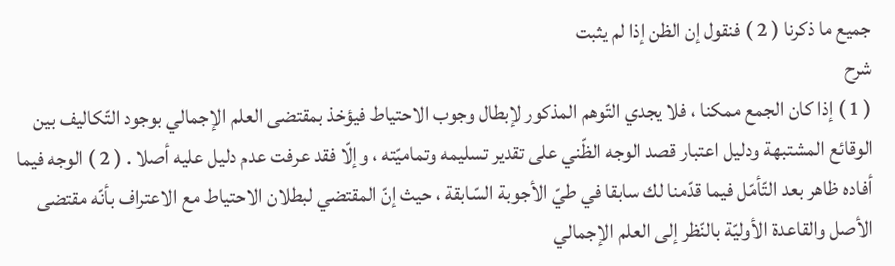جميع ما ذكرنا ( 2 ) فنقول إن الظن إذا لم يثبت
شرح
( 1 ) إذا كان الجمع ممكنا ، فلا يجدي التّوهم المذكور لإبطال وجوب الاحتياط فيؤخذ بمقتضى العلم الإجمالي بوجود التّكاليف بين الوقائع المشتبهة ودليل اعتبار قصد الوجه الظّني على تقدير تسليمه وتماميّته ، وإلّا فقد عرفت عدم دليل عليه أصلا . ( 2 ) الوجه فيما أفاده ظاهر بعد التّأمّل فيما قدّمنا لك سابقا في طيّ الأجوبة السّابقة ، حيث إنّ المقتضي لبطلان الاحتياط مع الاعتراف بأنّه مقتضى الأصل والقاعدة الأوليّة بالنّظر إلى العلم الإجمالي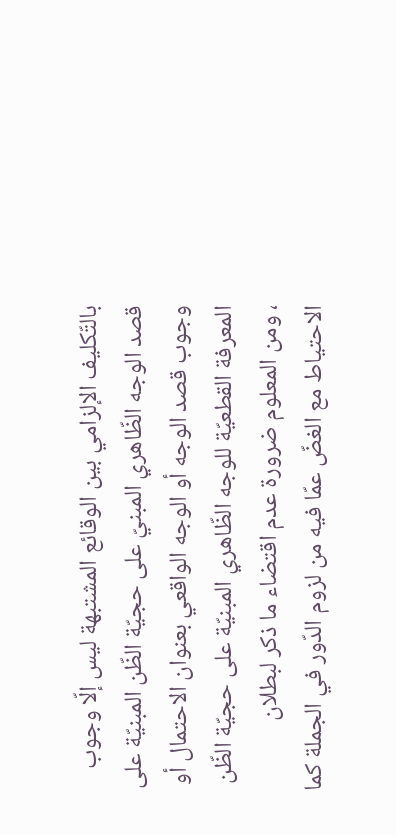بالتّكليف الإلزامي بين الوقائع المشتبهة ليس إلّا وجوب قصد الوجه الظّاهري المبنيّ على حجيّة الظّن المبنيّة على وجوب قصد الوجه أو الوجه الواقعي بعنوان الاحتمال أو المعرفة القطعيّة للوجه الظّاهري المبنيّة على حجيّة الظّن ، ومن المعلوم ضرورة عدم اقتضاء ما ذكر لبطلان الاحتياط مع الغضّ عمّا فيه من لزوم الدّور في الجملة كما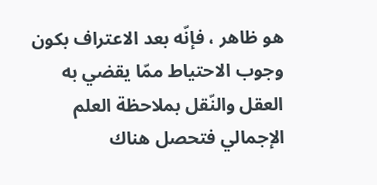هو ظاهر ، فإنّه بعد الاعتراف بكون وجوب الاحتياط ممّا يقضي به العقل والنّقل بملاحظة العلم الإجمالي فتحصل هناك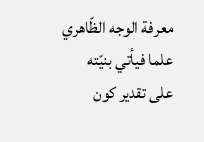معرفة الوجه الظّاهري علما فيأتي بنيّته على تقدير كون